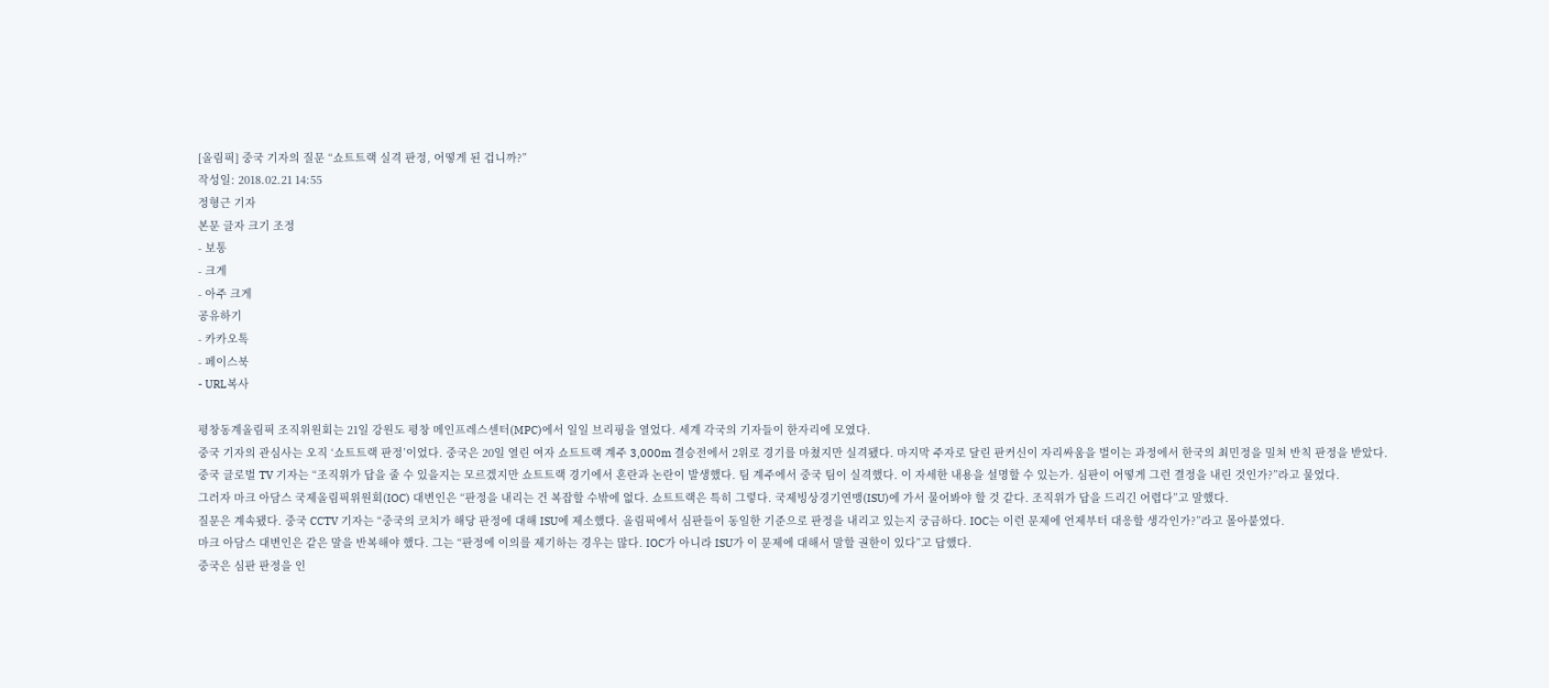[올림픽] 중국 기자의 질문 “쇼트트랙 실격 판정, 어떻게 된 겁니까?”
작성일: 2018.02.21 14:55
정형근 기자
본문 글자 크기 조정
- 보통
- 크게
- 아주 크게
공유하기
- 카카오톡
- 페이스북
- URL복사

평창동계올림픽 조직위원회는 21일 강원도 평창 메인프레스센터(MPC)에서 일일 브리핑을 열었다. 세계 각국의 기자들이 한자리에 모였다.
중국 기자의 관심사는 오직 ‘쇼트트랙 판정’이었다. 중국은 20일 열린 여자 쇼트트랙 계주 3,000m 결승전에서 2위로 경기를 마쳤지만 실격됐다. 마지막 주자로 달린 판커신이 자리싸움을 벌이는 과정에서 한국의 최민정을 밀쳐 반칙 판정을 받았다.
중국 글로벌 TV 기자는 “조직위가 답을 줄 수 있을지는 모르겠지만 쇼트트랙 경기에서 혼란과 논란이 발생했다. 팀 계주에서 중국 팀이 실격했다. 이 자세한 내용을 설명할 수 있는가. 심판이 어떻게 그런 결정을 내린 것인가?”라고 물었다.
그러자 마크 아담스 국제올림픽위원회(IOC) 대변인은 “판정을 내리는 건 복잡할 수밖에 없다. 쇼트트랙은 특히 그렇다. 국제빙상경기연맹(ISU)에 가서 물어봐야 할 것 같다. 조직위가 답을 드리긴 어렵다”고 말했다.
질문은 계속됐다. 중국 CCTV 기자는 “중국의 코치가 해당 판정에 대해 ISU에 제소했다. 올림픽에서 심판들이 동일한 기준으로 판정을 내리고 있는지 궁금하다. IOC는 이런 문제에 언제부터 대응할 생각인가?”라고 몰아붙였다.
마크 아담스 대변인은 같은 말을 반복해야 했다. 그는 “판정에 이의를 제기하는 경우는 많다. IOC가 아니라 ISU가 이 문제에 대해서 말할 권한이 있다”고 답했다.
중국은 심판 판정을 인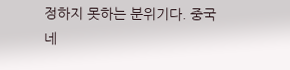정하지 못하는 분위기다. 중국 네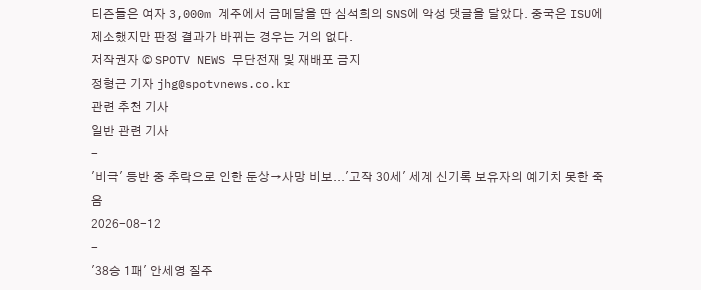티즌들은 여자 3,000m 계주에서 금메달을 딴 심석희의 SNS에 악성 댓글을 달았다. 중국은 ISU에 제소했지만 판정 결과가 바뀌는 경우는 거의 없다.
저작권자 © SPOTV NEWS 무단전재 및 재배포 금지
정형근 기자 jhg@spotvnews.co.kr
관련 추천 기사
일반 관련 기사
-
'비극' 등반 중 추락으로 인한 둔상→사망 비보...'고작 30세' 세계 신기록 보유자의 예기치 못한 죽음
2026-08-12
-
'38승 1패' 안세영 질주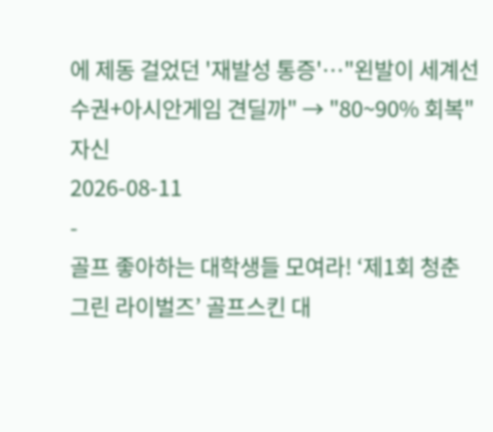에 제동 걸었던 '재발성 통증'…"왼발이 세계선수권+아시안게임 견딜까" → "80~90% 회복" 자신
2026-08-11
-
골프 좋아하는 대학생들 모여라! ‘제1회 청춘 그린 라이벌즈’ 골프스킨 대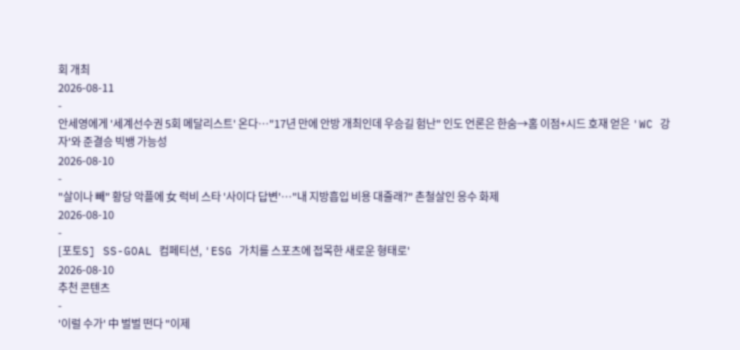회 개최
2026-08-11
-
안세영에게 '세계선수권 5회 메달리스트' 온다…"17년 만에 안방 개최인데 우승길 험난" 인도 언론은 한숨→홈 이점+시드 호재 얻은 'WC 강자'와 준결승 빅뱅 가능성
2026-08-10
-
"살이나 빼" 황당 악플에 女 럭비 스타 '사이다 답변'…"내 지방흡입 비용 대줄래?" 촌철살인 응수 화제
2026-08-10
-
[포토S] SS-GOAL 컴페티션, 'ESG 가치를 스포츠에 접목한 새로운 형태로'
2026-08-10
추천 콘텐츠
-
'이럴 수가' 中 벌벌 떤다 "이제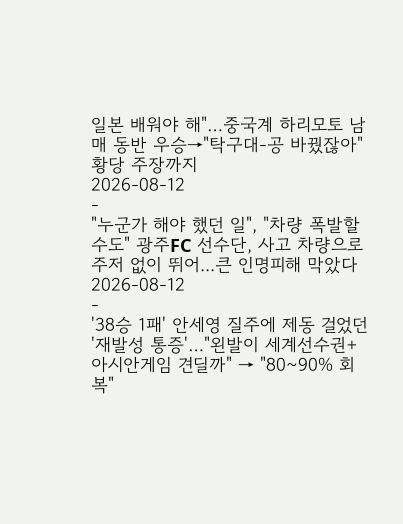일본 배워야 해"…중국계 하리모토 남매 동반 우승→"탁구대-공 바꿨잖아" 황당 주장까지
2026-08-12
-
"누군가 해야 했던 일", "차량 폭발할 수도" 광주FC 선수단, 사고 차량으로 주저 없이 뛰어...큰 인명피해 막았다
2026-08-12
-
'38승 1패' 안세영 질주에 제동 걸었던 '재발성 통증'…"왼발이 세계선수권+아시안게임 견딜까" → "80~90% 회복"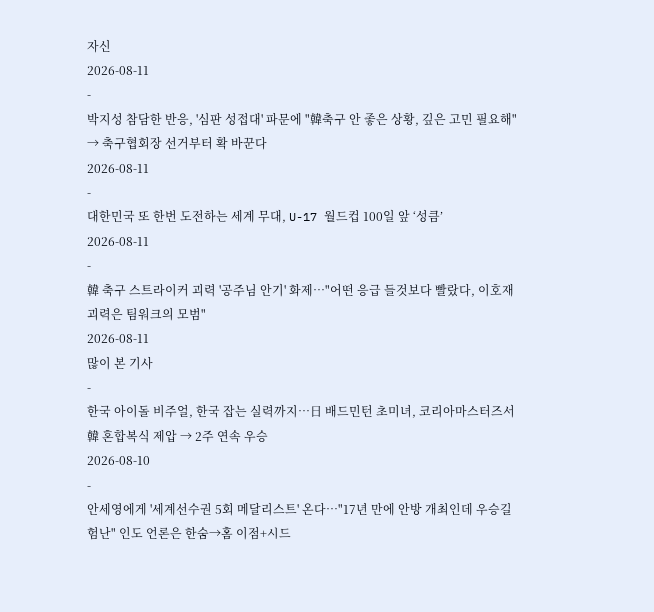자신
2026-08-11
-
박지성 참담한 반응, '심판 성접대' 파문에 "韓축구 안 좋은 상황, 깊은 고민 필요해" → 축구협회장 선거부터 확 바꾼다
2026-08-11
-
대한민국 또 한번 도전하는 세계 무대, U-17 월드컵 100일 앞 ‘성큼’
2026-08-11
-
韓 축구 스트라이커 괴력 '공주님 안기' 화제…"어떤 응급 들것보다 빨랐다, 이호재 괴력은 팀워크의 모범"
2026-08-11
많이 본 기사
-
한국 아이돌 비주얼, 한국 잡는 실력까지…日 배드민턴 초미녀, 코리아마스터즈서 韓 혼합복식 제압 → 2주 연속 우승
2026-08-10
-
안세영에게 '세계선수권 5회 메달리스트' 온다…"17년 만에 안방 개최인데 우승길 험난" 인도 언론은 한숨→홈 이점+시드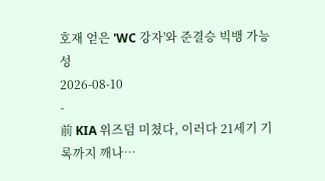호재 얻은 'WC 강자'와 준결승 빅뱅 가능성
2026-08-10
-
前 KIA 위즈덤 미쳤다, 이러다 21세기 기록까지 깨나…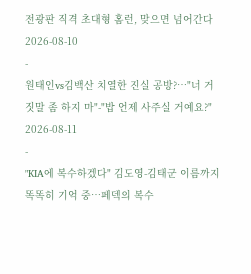전광판 직격 초대형 홈런, 맞으면 넘어간다
2026-08-10
-
원태인vs김백산 치열한 진실 공방?…"너 거짓말 좀 하지 마"-"밥 언제 사주실 거예요?"
2026-08-11
-
"KIA에 복수하겠다" 김도영-김태군 이름까지 똑똑히 기억 중…페덱의 복수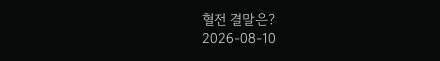혈전 결말은?
2026-08-10